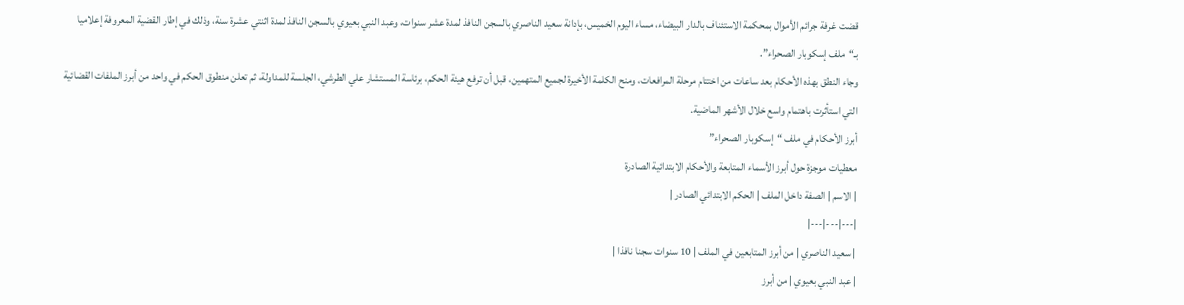قضت غرفة جرائم الأموال بمحكمة الاستئناف بالدار البيضاء، مساء اليوم الخميس، بإدانة سعيد الناصري بالسجن النافذ لمدة عشر سنوات، وعبد النبي بعيوي بالسجن النافذ لمدة اثنتي عشرة سنة، وذلك في إطار القضية المعروفة إعلاميا بـ“ملف إسكوبار الصحراء”.
وجاء النطق بهذه الأحكام بعد ساعات من اختتام مرحلة المرافعات، ومنح الكلمة الأخيرة لجميع المتهمين، قبل أن ترفع هيئة الحكم، برئاسة المستشار علي الطرشي، الجلسة للمداولة، ثم تعلن منطوق الحكم في واحد من أبرز الملفات القضائية التي استأثرت باهتمام واسع خلال الأشهر الماضية.
أبرز الأحكام في ملف “إسكوبار الصحراء”
معطيات موجزة حول أبرز الأسماء المتابعة والأحكام الابتدائية الصادرة
| الاسم | الصفة داخل الملف | الحكم الابتدائي الصادر |
|---|---|---|
| سعيد الناصري | من أبرز المتابعين في الملف | 10 سنوات سجنا نافذا |
| عبد النبي بعيوي | من أبرز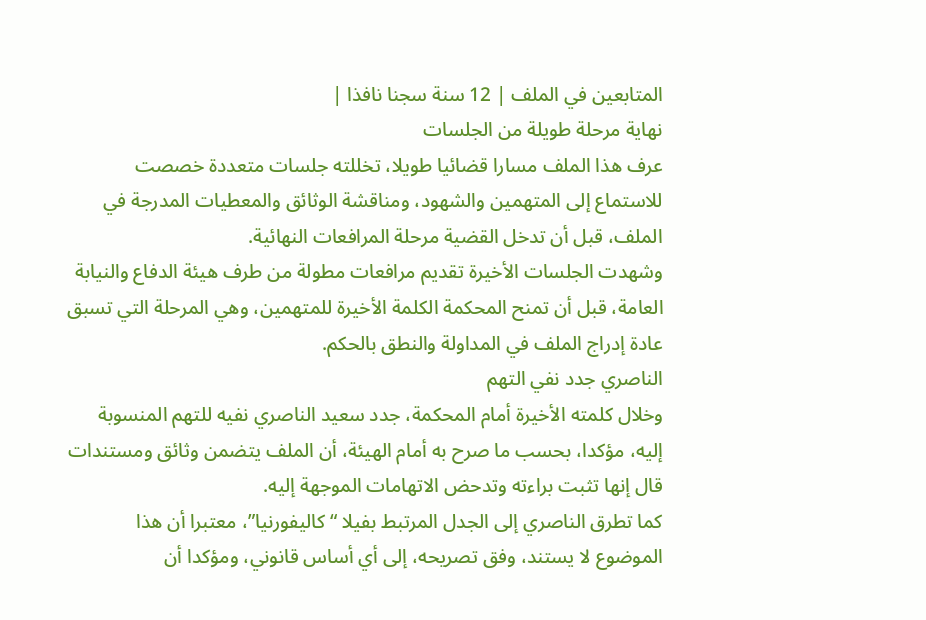المتابعين في الملف | 12 سنة سجنا نافذا |
نهاية مرحلة طويلة من الجلسات
عرف هذا الملف مسارا قضائيا طويلا، تخللته جلسات متعددة خصصت للاستماع إلى المتهمين والشهود، ومناقشة الوثائق والمعطيات المدرجة في الملف، قبل أن تدخل القضية مرحلة المرافعات النهائية.
وشهدت الجلسات الأخيرة تقديم مرافعات مطولة من طرف هيئة الدفاع والنيابة العامة، قبل أن تمنح المحكمة الكلمة الأخيرة للمتهمين، وهي المرحلة التي تسبق عادة إدراج الملف في المداولة والنطق بالحكم.
الناصري جدد نفي التهم
وخلال كلمته الأخيرة أمام المحكمة، جدد سعيد الناصري نفيه للتهم المنسوبة إليه، مؤكدا، بحسب ما صرح به أمام الهيئة، أن الملف يتضمن وثائق ومستندات قال إنها تثبت براءته وتدحض الاتهامات الموجهة إليه.
كما تطرق الناصري إلى الجدل المرتبط بفيلا “كاليفورنيا”، معتبرا أن هذا الموضوع لا يستند، وفق تصريحه، إلى أي أساس قانوني، ومؤكدا أن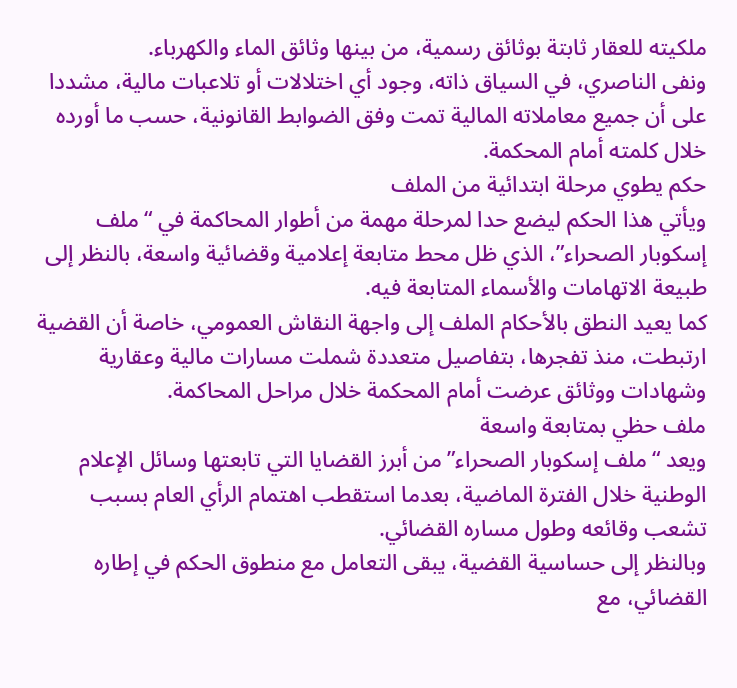ملكيته للعقار ثابتة بوثائق رسمية، من بينها وثائق الماء والكهرباء.
ونفى الناصري، في السياق ذاته، وجود أي اختلالات أو تلاعبات مالية، مشددا على أن جميع معاملاته المالية تمت وفق الضوابط القانونية، حسب ما أورده خلال كلمته أمام المحكمة.
حكم يطوي مرحلة ابتدائية من الملف
ويأتي هذا الحكم ليضع حدا لمرحلة مهمة من أطوار المحاكمة في “ملف إسكوبار الصحراء”، الذي ظل محط متابعة إعلامية وقضائية واسعة، بالنظر إلى طبيعة الاتهامات والأسماء المتابعة فيه.
كما يعيد النطق بالأحكام الملف إلى واجهة النقاش العمومي، خاصة أن القضية ارتبطت، منذ تفجرها، بتفاصيل متعددة شملت مسارات مالية وعقارية وشهادات ووثائق عرضت أمام المحكمة خلال مراحل المحاكمة.
ملف حظي بمتابعة واسعة
ويعد “ملف إسكوبار الصحراء” من أبرز القضايا التي تابعتها وسائل الإعلام الوطنية خلال الفترة الماضية، بعدما استقطب اهتمام الرأي العام بسبب تشعب وقائعه وطول مساره القضائي.
وبالنظر إلى حساسية القضية، يبقى التعامل مع منطوق الحكم في إطاره القضائي، مع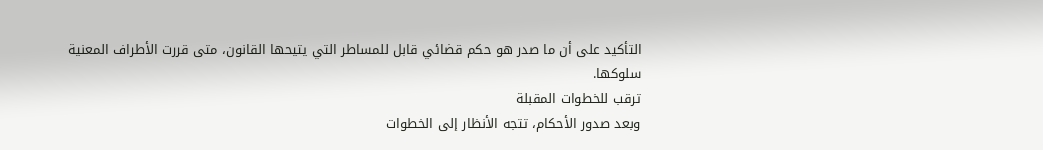التأكيد على أن ما صدر هو حكم قضائي قابل للمساطر التي يتيحها القانون، متى قررت الأطراف المعنية سلوكها.
ترقب للخطوات المقبلة
وبعد صدور الأحكام، تتجه الأنظار إلى الخطوات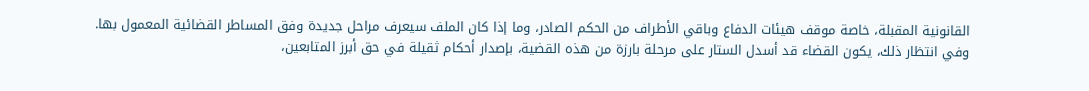القانونية المقبلة، خاصة موقف هيئات الدفاع وباقي الأطراف من الحكم الصادر، وما إذا كان الملف سيعرف مراحل جديدة وفق المساطر القضائية المعمول بها.
وفي انتظار ذلك، يكون القضاء قد أسدل الستار على مرحلة بارزة من هذه القضية، بإصدار أحكام ثقيلة في حق أبرز المتابعين،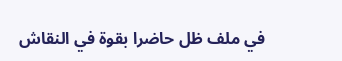في ملف ظل حاضرا بقوة في النقاش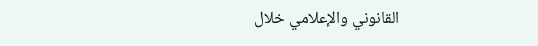القانوني والإعلامي خلال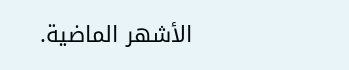الأشهر الماضية.